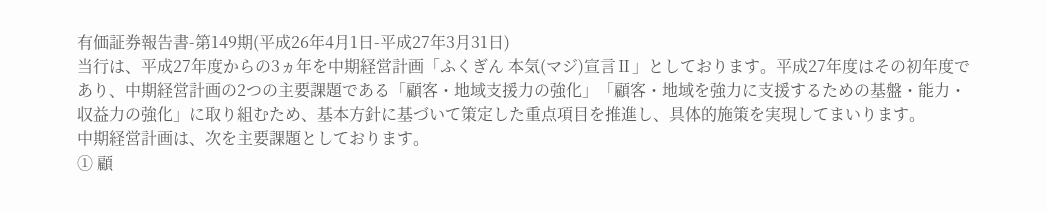有価証券報告書-第149期(平成26年4月1日-平成27年3月31日)
当行は、平成27年度からの3ヵ年を中期経営計画「ふくぎん 本気(マジ)宣言Ⅱ」としております。平成27年度はその初年度であり、中期経営計画の2つの主要課題である「顧客・地域支援力の強化」「顧客・地域を強力に支援するための基盤・能力・収益力の強化」に取り組むため、基本方針に基づいて策定した重点項目を推進し、具体的施策を実現してまいります。
中期経営計画は、次を主要課題としております。
① 顧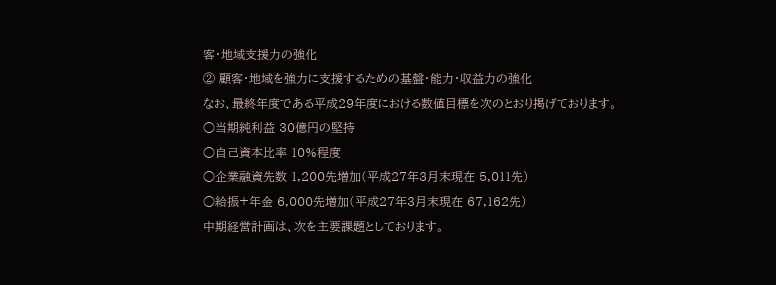客・地域支援力の強化
② 顧客・地域を強力に支援するための基盤・能力・収益力の強化
なお、最終年度である平成29年度における数値目標を次のとおり掲げております。
○当期純利益 30億円の堅持
○自己資本比率 10%程度
○企業融資先数 1,200先増加(平成27年3月末現在 5,011先)
○給振+年金 6,000先増加(平成27年3月末現在 67,162先)
中期経営計画は、次を主要課題としております。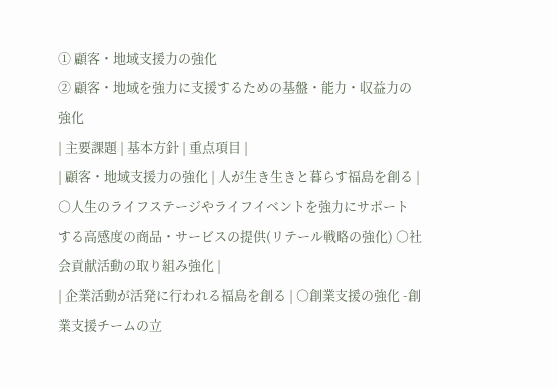① 顧客・地域支援力の強化
② 顧客・地域を強力に支援するための基盤・能力・収益力の強化
| 主要課題 | 基本方針 | 重点項目 |
| 顧客・地域支援力の強化 | 人が生き生きと暮らす福島を創る | ○人生のライフステージやライフイベントを強力にサポート する高感度の商品・サービスの提供(リテール戦略の強化) ○社会貢献活動の取り組み強化 |
| 企業活動が活発に行われる福島を創る | ○創業支援の強化 -創業支援チームの立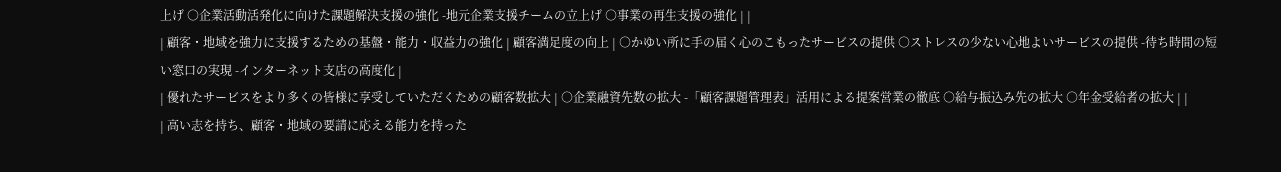上げ ○企業活動活発化に向けた課題解決支援の強化 -地元企業支援チームの立上げ ○事業の再生支援の強化 | |
| 顧客・地域を強力に支援するための基盤・能力・収益力の強化 | 顧客満足度の向上 | ○かゆい所に手の届く心のこもったサービスの提供 ○ストレスの少ない心地よいサービスの提供 -待ち時間の短い窓口の実現 -インターネット支店の高度化 |
| 優れたサービスをより多くの皆様に享受していただくための顧客数拡大 | ○企業融資先数の拡大 -「顧客課題管理表」活用による提案営業の徹底 ○給与振込み先の拡大 ○年金受給者の拡大 | |
| 高い志を持ち、顧客・地域の要請に応える能力を持った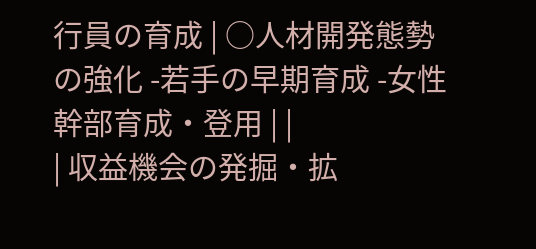行員の育成 | ○人材開発態勢の強化 -若手の早期育成 -女性幹部育成・登用 | |
| 収益機会の発掘・拡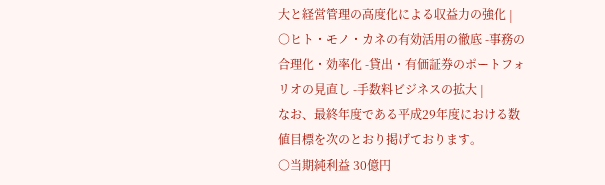大と経営管理の高度化による収益力の強化 | ○ヒト・モノ・カネの有効活用の徹底 -事務の合理化・効率化 -貸出・有価証券のポートフォリオの見直し -手数料ビジネスの拡大 |
なお、最終年度である平成29年度における数値目標を次のとおり掲げております。
○当期純利益 30億円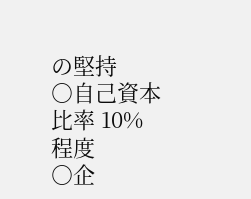の堅持
○自己資本比率 10%程度
○企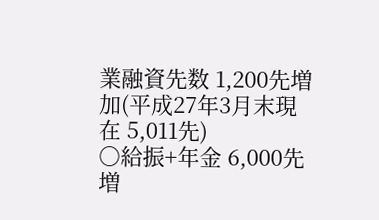業融資先数 1,200先増加(平成27年3月末現在 5,011先)
○給振+年金 6,000先増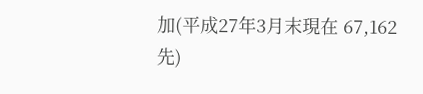加(平成27年3月末現在 67,162先)